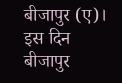बीजापुर (ए)। इस दिन बीजापुर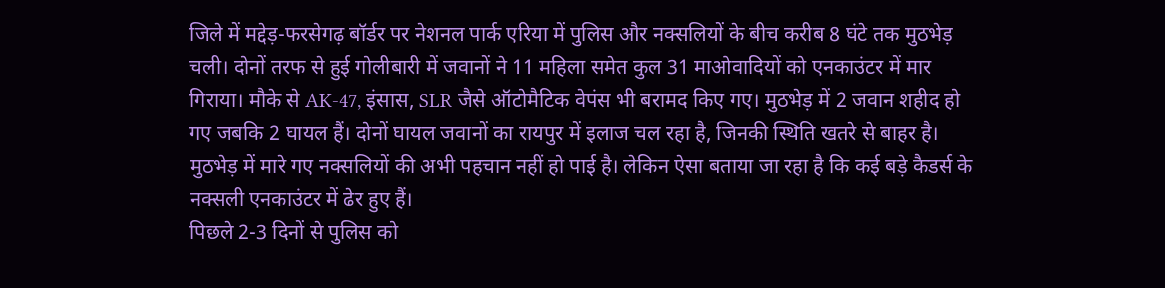जिले में मद्देड़-फरसेगढ़ बॉर्डर पर नेशनल पार्क एरिया में पुलिस और नक्सलियों के बीच करीब 8 घंटे तक मुठभेड़ चली। दोनों तरफ से हुई गोलीबारी में जवानों ने 11 महिला समेत कुल 31 माओवादियों को एनकाउंटर में मार गिराया। मौके से AK-47, इंसास, SLR जैसे ऑटोमैटिक वेपंस भी बरामद किए गए। मुठभेड़ में 2 जवान शहीद हो गए जबकि 2 घायल हैं। दोनों घायल जवानों का रायपुर में इलाज चल रहा है, जिनकी स्थिति खतरे से बाहर है। मुठभेड़ में मारे गए नक्सलियों की अभी पहचान नहीं हो पाई है। लेकिन ऐसा बताया जा रहा है कि कई बड़े कैडर्स के नक्सली एनकाउंटर में ढेर हुए हैं।
पिछले 2-3 दिनों से पुलिस को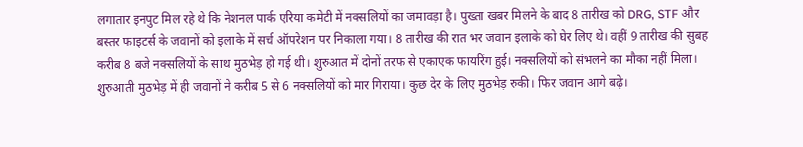लगातार इनपुट मिल रहे थे कि नेशनल पार्क एरिया कमेटी में नक्सलियों का जमावड़ा है। पुख्ता खबर मिलने के बाद 8 तारीख को DRG, STF और बस्तर फाइटर्स के जवानों को इलाके में सर्च ऑपरेशन पर निकाला गया। 8 तारीख की रात भर जवान इलाके को घेर लिए थे। वहीं 9 तारीख की सुबह करीब 8 बजे नक्सलियों के साथ मुठभेड़ हो गई थी। शुरुआत में दोनों तरफ से एकाएक फायरिंग हुई। नक्सलियों को संभलने का मौका नहीं मिला। शुरुआती मुठभेड़ में ही जवानों ने करीब 5 से 6 नक्सलियों को मार गिराया। कुछ देर के लिए मुठभेड़ रुकी। फिर जवान आगे बढ़े।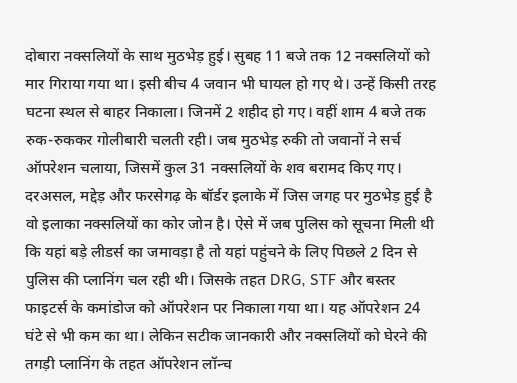दोबारा नक्सलियों के साथ मुठभेड़ हुई। सुबह 11 बजे तक 12 नक्सलियों को मार गिराया गया था। इसी बीच 4 जवान भी घायल हो गए थे। उन्हें किसी तरह घटना स्थल से बाहर निकाला। जिनमें 2 शहीद हो गए। वहीं शाम 4 बजे तक रुक-रुककर गोलीबारी चलती रही। जब मुठभेड़ रुकी तो जवानों ने सर्च ऑपरेशन चलाया, जिसमें कुल 31 नक्सलियों के शव बरामद किए गए। दरअसल, मद्देड़ और फरसेगढ़ के बॉर्डर इलाके में जिस जगह पर मुठभेड़ हुई है वो इलाका नक्सलियों का कोर जोन है। ऐसे में जब पुलिस को सूचना मिली थी कि यहां बड़े लीडर्स का जमावड़ा है तो यहां पहुंचने के लिए पिछले 2 दिन से पुलिस की प्लानिंग चल रही थी। जिसके तहत DRG, STF और बस्तर फाइटर्स के कमांडोज को ऑपरेशन पर निकाला गया था। यह ऑपरेशन 24 घंटे से भी कम का था। लेकिन सटीक जानकारी और नक्सलियों को घेरने की तगड़ी प्लानिंग के तहत ऑपरेशन लॉन्च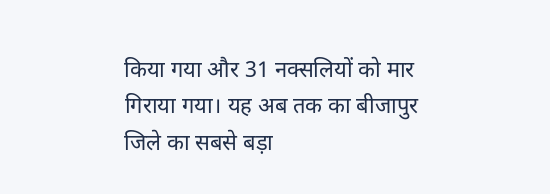किया गया और 31 नक्सलियों को मार गिराया गया। यह अब तक का बीजापुर जिले का सबसे बड़ा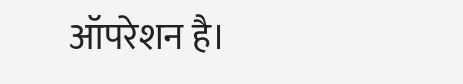ऑपरेशन है।